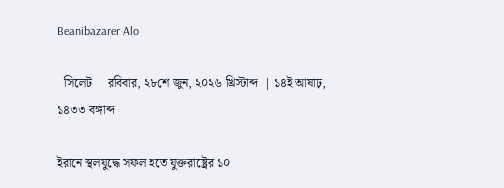Beanibazarer Alo

  সিলেট     রবিবার, ২৮শে জুন, ২০২৬ খ্রিস্টাব্দ  | ১৪ই আষাঢ়, ১৪৩৩ বঙ্গাব্দ

ইরানে স্থলযুদ্ধে সফল হতে যুক্তরাষ্ট্রের ১০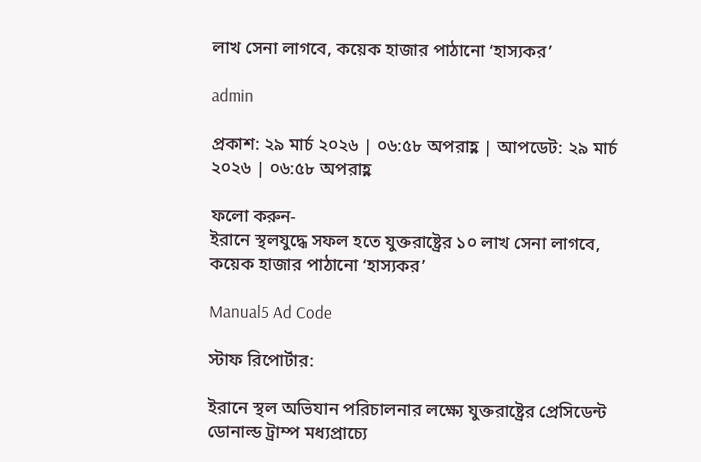লাখ সেনা লাগবে, কয়েক হাজার পাঠানো ‘হাস্যকর’

admin

প্রকাশ: ২৯ মার্চ ২০২৬ | ০৬:৫৮ অপরাহ্ণ | আপডেট: ২৯ মার্চ ২০২৬ | ০৬:৫৮ অপরাহ্ণ

ফলো করুন-
ইরানে স্থলযুদ্ধে সফল হতে যুক্তরাষ্ট্রের ১০ লাখ সেনা লাগবে, কয়েক হাজার পাঠানো ‘হাস্যকর’

Manual5 Ad Code

স্টাফ রিপোর্টার:

ইরানে স্থল অভিযান পরিচালনার লক্ষ্যে যুক্তরাষ্ট্রের প্রেসিডেন্ট ডোনাল্ড ট্রাম্প মধ্যপ্রাচ্যে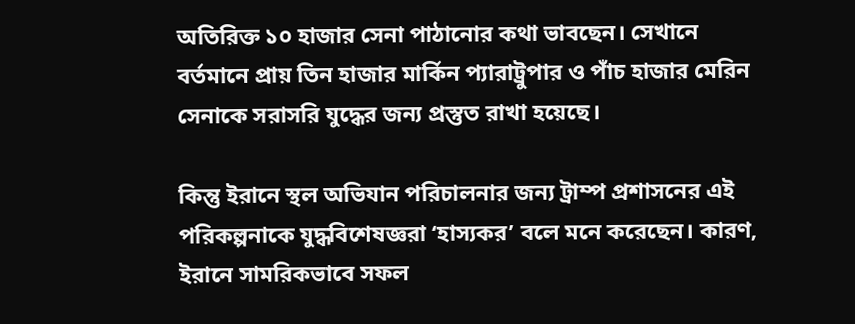অতিরিক্ত ১০ হাজার সেনা পাঠানোর কথা ভাবছেন। সেখানে বর্তমানে প্রায় তিন হাজার মার্কিন প্যারাট্রুপার ও পাঁচ হাজার মেরিন সেনাকে সরাসরি যুদ্ধের জন্য প্রস্তুত রাখা হয়েছে।

কিন্তু ইরানে স্থল অভিযান পরিচালনার জন্য ট্রাম্প প্রশাসনের এই পরিকল্পনাকে যুদ্ধবিশেষজ্ঞরা ‘হাস্যকর’ বলে মনে করেছেন। কারণ, ইরানে সামরিকভাবে সফল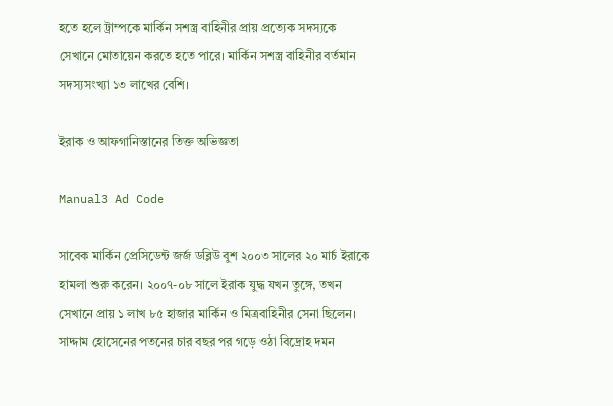হতে হলে ট্রাম্পকে মার্কিন সশস্ত্র বাহিনীর প্রায় প্রত্যেক সদস্যকে সেখানে মোতায়েন করতে হতে পারে। মার্কিন সশস্ত্র বাহিনীর বর্তমান সদস্যসংখ্যা ১৩ লাখের বেশি।

ইরাক ও আফগানিস্তানের তিক্ত অভিজ্ঞতা

Manual3 Ad Code

সাবেক মার্কিন প্রেসিডেন্ট জর্জ ডব্লিউ বুশ ২০০৩ সালের ২০ মার্চ ইরাকে হামলা শুরু করেন। ২০০৭-০৮ সালে ইরাক যুদ্ধ যখন তুঙ্গে, তখন সেখানে প্রায় ১ লাখ ৮৫ হাজার মার্কিন ও মিত্রবাহিনীর সেনা ছিলেন। সাদ্দাম হোসেনের পতনের চার বছর পর গড়ে ওঠা বিদ্রোহ দমন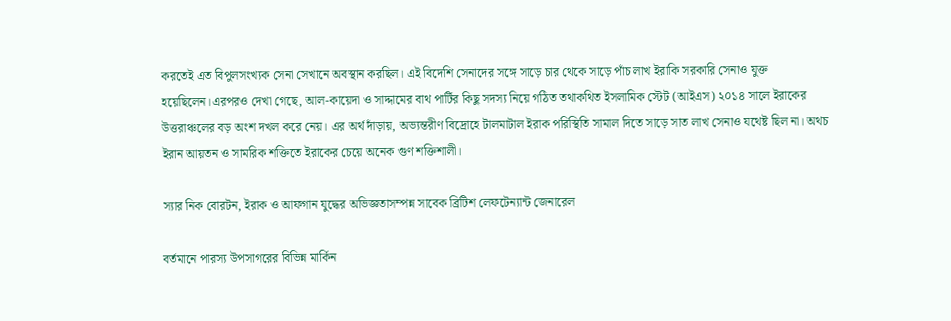করতেই এত বিপুলসংখ্যক সেনা সেখানে অবস্থান করছিল। এই বিদেশি সেনাদের সঙ্গে সাড়ে চার থেকে সাড়ে পাঁচ লাখ ইরাকি সরকারি সেনাও যুক্ত হয়েছিলেন।এরপরও দেখা গেছে, আল-কায়েদা ও সাদ্দামের বাথ পার্টির কিছু সদস্য নিয়ে গঠিত তথাকথিত ইসলামিক স্টেট (আইএস) ২০১৪ সালে ইরাকের উত্তরাঞ্চলের বড় অংশ দখল করে নেয়। এর অর্থ দাঁড়ায়, অভ্যন্তরীণ বিদ্রোহে টালমাটাল ইরাক পরিস্থিতি সামাল দিতে সাড়ে সাত লাখ সেনাও যথেষ্ট ছিল না। অথচ ইরান আয়তন ও সামরিক শক্তিতে ইরাকের চেয়ে অনেক গুণ শক্তিশালী।

স্যার নিক বোরটন, ইরাক ও আফগান যুদ্ধের অভিজ্ঞতাসম্পন্ন সাবেক ব্রিটিশ লেফটেন্যান্ট জেনারেল

বর্তমানে পারস্য উপসাগরের বিভিন্ন মার্কিন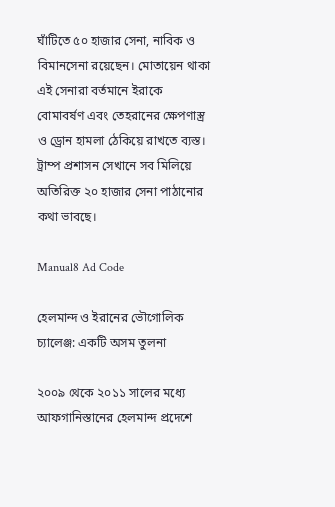ঘাঁটিতে ৫০ হাজার সেনা, নাবিক ও বিমানসেনা রয়েছেন। মোতায়েন থাকা এই সেনারা বর্তমানে ইরাকে বোমাবর্ষণ এবং তেহরানের ক্ষেপণাস্ত্র ও ড্রোন হামলা ঠেকিয়ে রাখতে ব্যস্ত। ট্রাম্প প্রশাসন সেখানে সব মিলিয়ে অতিরিক্ত ২০ হাজার সেনা পাঠানোর কথা ভাবছে।

Manual8 Ad Code

হেলমান্দ ও ইরানের ভৌগোলিক চ্যালেঞ্জ: একটি অসম তুলনা

২০০৯ থেকে ২০১১ সালের মধ্যে আফগানিস্তানের হেলমান্দ প্রদেশে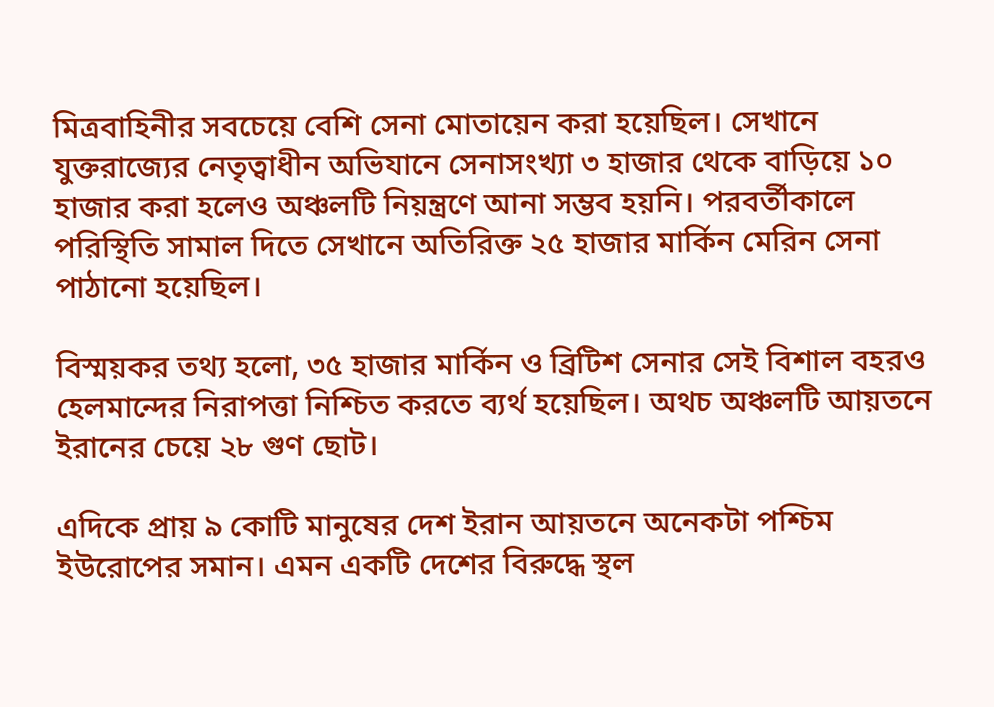মিত্রবাহিনীর সবচেয়ে বেশি সেনা মোতায়েন করা হয়েছিল। সেখানে যুক্তরাজ্যের নেতৃত্বাধীন অভিযানে সেনাসংখ্যা ৩ হাজার থেকে বাড়িয়ে ১০ হাজার করা হলেও অঞ্চলটি নিয়ন্ত্রণে আনা সম্ভব হয়নি। পরবর্তীকালে পরিস্থিতি সামাল দিতে সেখানে অতিরিক্ত ২৫ হাজার মার্কিন মেরিন সেনা পাঠানো হয়েছিল।

বিস্ময়কর তথ্য হলো, ৩৫ হাজার মার্কিন ও ব্রিটিশ সেনার সেই বিশাল বহরও হেলমান্দের নিরাপত্তা নিশ্চিত করতে ব্যর্থ হয়েছিল। অথচ অঞ্চলটি আয়তনে ইরানের চেয়ে ২৮ গুণ ছোট।

এদিকে প্রায় ৯ কোটি মানুষের দেশ ইরান আয়তনে অনেকটা পশ্চিম ইউরোপের সমান। এমন একটি দেশের বিরুদ্ধে স্থল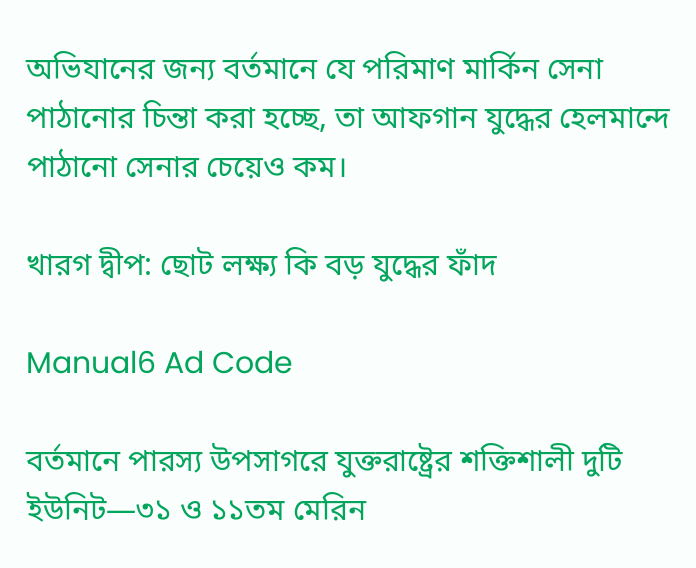অভিযানের জন্য বর্তমানে যে পরিমাণ মার্কিন সেনা পাঠানোর চিন্তা করা হচ্ছে, তা আফগান যুদ্ধের হেলমান্দে পাঠানো সেনার চেয়েও কম।

খারগ দ্বীপ: ছোট লক্ষ্য কি বড় যুদ্ধের ফাঁদ

Manual6 Ad Code

বর্তমানে পারস্য উপসাগরে যুক্তরাষ্ট্রের শক্তিশালী দুটি ইউনিট—৩১ ও ১১তম মেরিন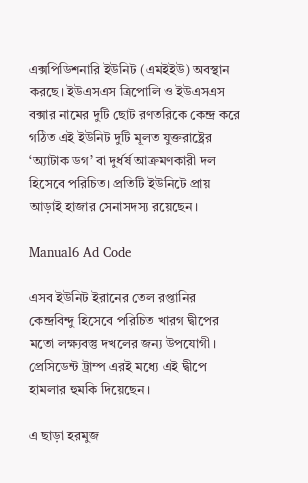এক্সপিডিশনারি ইউনিট (এমইইউ) অবস্থান করছে। ইউএসএস ত্রিপোলি ও ইউএসএস বক্সার নামের দুটি ছোট রণতরিকে কেন্দ্র করে গঠিত এই ইউনিট দুটি মূলত যুক্তরাষ্ট্রের ‘অ্যাটাক ডগ’ বা দুর্ধর্ষ আক্রমণকারী দল হিসেবে পরিচিত। প্রতিটি ইউনিটে প্রায় আড়াই হাজার সেনাসদস্য রয়েছেন।

Manual6 Ad Code

এসব ইউনিট ইরানের তেল রপ্তানির কেন্দ্রবিন্দু হিসেবে পরিচিত খারগ দ্বীপের মতো লক্ষ্যবস্তু দখলের জন্য উপযোগী। প্রেসিডেন্ট ট্রাম্প এরই মধ্যে এই দ্বীপে হামলার হুমকি দিয়েছেন।

এ ছাড়া হরমুজ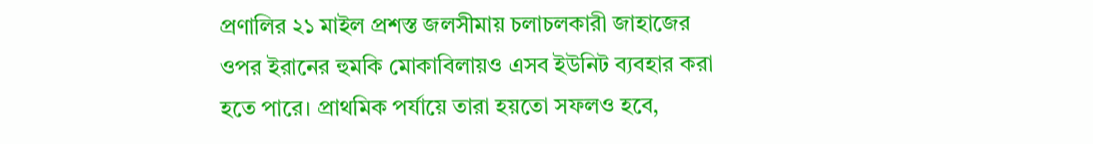প্রণালির ২১ মাইল প্রশস্ত জলসীমায় চলাচলকারী জাহাজের ওপর ইরানের হুমকি মোকাবিলায়ও এসব ইউনিট ব্যবহার করা হতে পারে। প্রাথমিক পর্যায়ে তারা হয়তো সফলও হবে,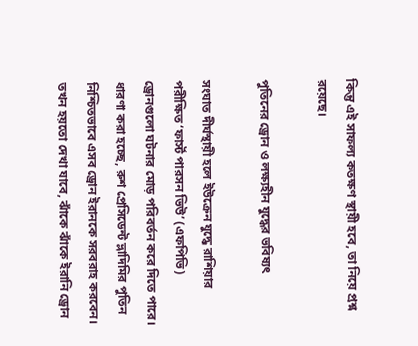কিন্তু এই সাফল্য কতক্ষণ স্থায়ী হবে, তা নিয়ে প্রশ্ন রয়েছে।

পুতিনের ড্রোন ও লক্ষ্যহীন যুদ্ধের ভবিষ্যৎ

সংঘাত দীর্ঘস্থায়ী হলে ইউক্রেন যুদ্ধে রাশিয়ার পরীক্ষিত ‘ফার্স্ট পারসন ভিউ’ (এফপিভি) ড্রোনগুলো ঘটনার মোড় পরিবর্তন করে দিতে পারে। ধারণা করা হচ্ছে, রুশ প্রেসিডেন্ট ভ্লাদিমির পুতিন নিশ্চিতভাবে এসব ড্রোন ইরানকে সরবরাহ করবেন। তখন হয়তো দেখা যাবে, ঝাঁকে ঝাঁকে ইরানি ড্রোন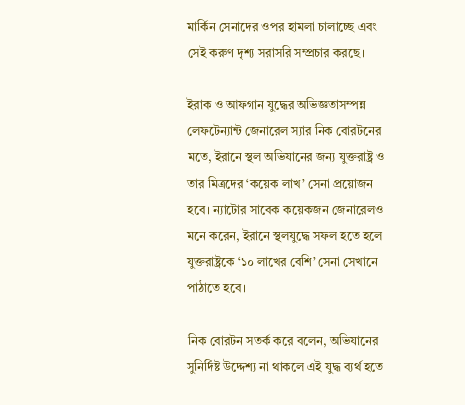মার্কিন সেনাদের ওপর হামলা চালাচ্ছে এবং সেই করুণ দৃশ্য সরাসরি সম্প্রচার করছে।

ইরাক ও আফগান যুদ্ধের অভিজ্ঞতাসম্পন্ন লেফটেন্যান্ট জেনারেল স্যার নিক বোরটনের মতে, ইরানে স্থল অভিযানের জন্য যুক্তরাষ্ট্র ও তার মিত্রদের ‘কয়েক লাখ’ সেনা প্রয়োজন হবে। ন্যাটোর সাবেক কয়েকজন জেনারেলও মনে করেন, ইরানে স্থলযুদ্ধে সফল হতে হলে যুক্তরাষ্ট্রকে ‘১০ লাখের বেশি’ সেনা সেখানে পাঠাতে হবে।

নিক বোরটন সতর্ক করে বলেন, অভিযানের সুনির্দিষ্ট উদ্দেশ্য না থাকলে এই যুদ্ধ ব্যর্থ হতে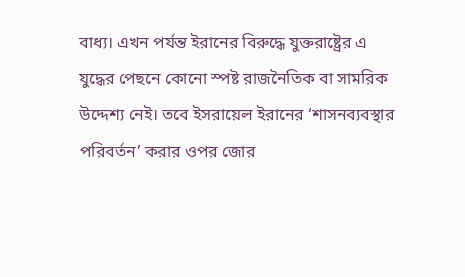বাধ্য। এখন পর্যন্ত ইরানের বিরুদ্ধে যুক্তরাষ্ট্রের এ যুদ্ধের পেছনে কোনো স্পষ্ট রাজনৈতিক বা সামরিক উদ্দেশ্য নেই। তবে ইসরায়েল ইরানের ‘শাসনব্যবস্থার পরিবর্তন’ করার ওপর জোর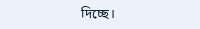দিচ্ছে।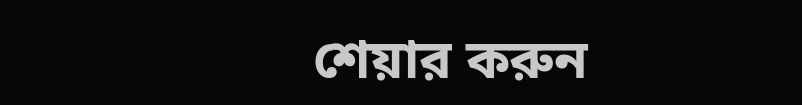শেয়ার করুন